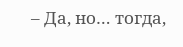– Да, но… тогда,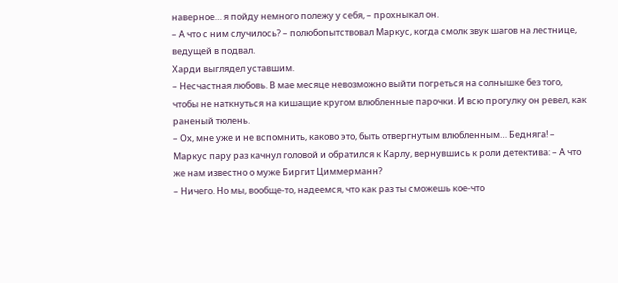наверное… я пойду немного полежу у себя, – прохныкал он.
– А что с ним случилось? – полюбопытствовал Маркус, когда смолк звук шагов на лестнице, ведущей в подвал.
Харди выглядел уставшим.
– Несчастная любовь. В мае месяце невозможно выйти погреться на солнышке без того, чтобы не наткнуться на кишащие кругом влюбленные парочки. И всю прогулку он ревел, как раненый тюлень.
– Ох, мне уже и не вспомнить, каково это, быть отвергнутым влюбленным… Бедняга! – Маркус пару раз качнул головой и обратился к Карлу, вернувшись к роли детектива: – А что же нам известно о муже Биргит Циммерманн?
– Ничего. Но мы, вообще-то, надеемся, что как раз ты сможешь кое-что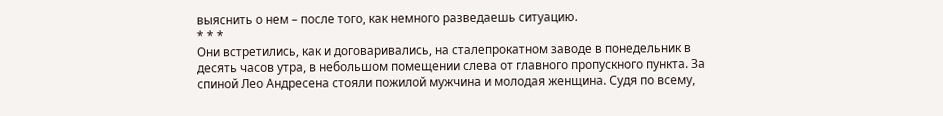выяснить о нем – после того, как немного разведаешь ситуацию.
* * *
Они встретились, как и договаривались, на сталепрокатном заводе в понедельник в десять часов утра, в небольшом помещении слева от главного пропускного пункта. За спиной Лео Андресена стояли пожилой мужчина и молодая женщина. Судя по всему,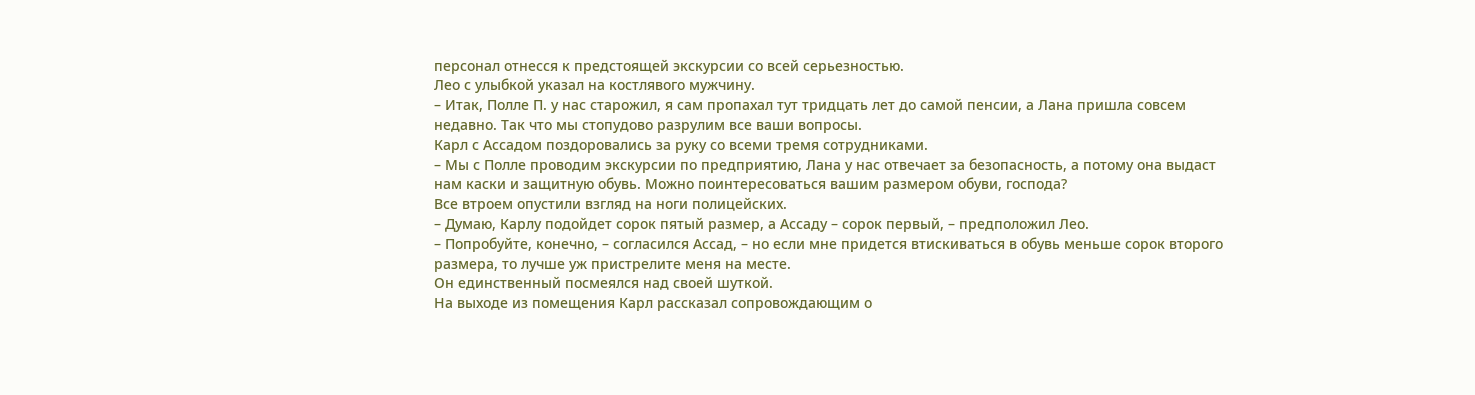персонал отнесся к предстоящей экскурсии со всей серьезностью.
Лео с улыбкой указал на костлявого мужчину.
– Итак, Полле П. у нас старожил, я сам пропахал тут тридцать лет до самой пенсии, а Лана пришла совсем недавно. Так что мы стопудово разрулим все ваши вопросы.
Карл с Ассадом поздоровались за руку со всеми тремя сотрудниками.
– Мы с Полле проводим экскурсии по предприятию, Лана у нас отвечает за безопасность, а потому она выдаст нам каски и защитную обувь. Можно поинтересоваться вашим размером обуви, господа?
Все втроем опустили взгляд на ноги полицейских.
– Думаю, Карлу подойдет сорок пятый размер, а Ассаду – сорок первый, – предположил Лео.
– Попробуйте, конечно, – согласился Ассад, – но если мне придется втискиваться в обувь меньше сорок второго размера, то лучше уж пристрелите меня на месте.
Он единственный посмеялся над своей шуткой.
На выходе из помещения Карл рассказал сопровождающим о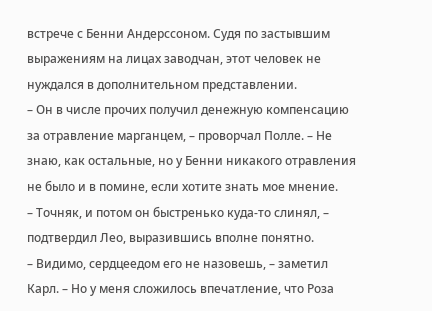встрече с Бенни Андерссоном. Судя по застывшим выражениям на лицах заводчан, этот человек не нуждался в дополнительном представлении.
– Он в числе прочих получил денежную компенсацию за отравление марганцем, – проворчал Полле. – Не знаю, как остальные, но у Бенни никакого отравления не было и в помине, если хотите знать мое мнение.
– Точняк, и потом он быстренько куда-то слинял, – подтвердил Лео, выразившись вполне понятно.
– Видимо, сердцеедом его не назовешь, – заметил Карл. – Но у меня сложилось впечатление, что Роза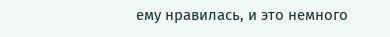ему нравилась, и это немного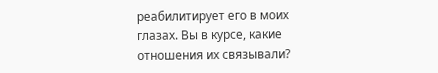реабилитирует его в моих глазах. Вы в курсе, какие отношения их связывали?